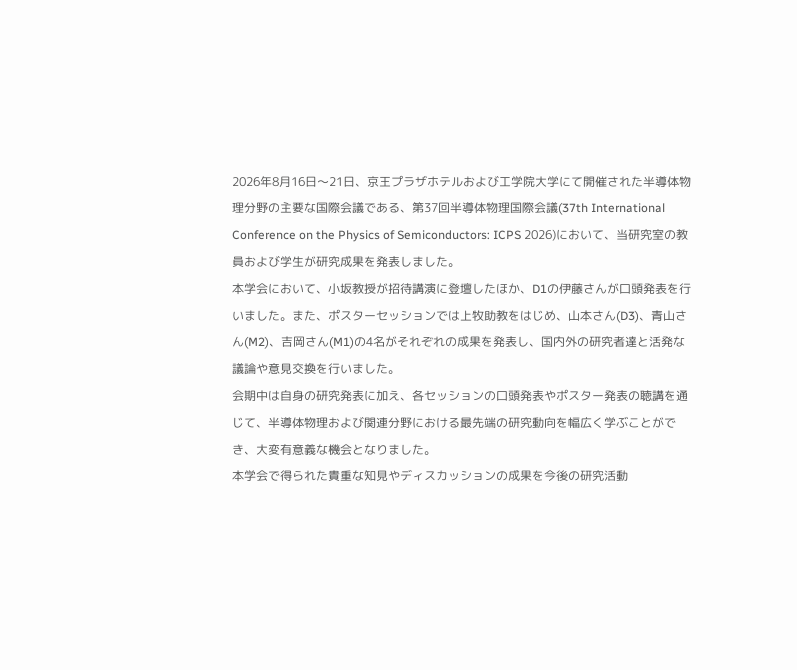2026年8月16日〜21日、京王プラザホテルおよび工学院大学にて開催された半導体物理分野の主要な国際会議である、第37回半導体物理国際会議(37th International Conference on the Physics of Semiconductors: ICPS 2026)において、当研究室の教員および学生が研究成果を発表しました。
本学会において、小坂教授が招待講演に登壇したほか、D1の伊藤さんが口頭発表を行いました。また、ポスターセッションでは上牧助教をはじめ、山本さん(D3)、青山さん(M2)、吉岡さん(M1)の4名がそれぞれの成果を発表し、国内外の研究者達と活発な議論や意見交換を行いました。
会期中は自身の研究発表に加え、各セッションの口頭発表やポスター発表の聴講を通じて、半導体物理および関連分野における最先端の研究動向を幅広く学ぶことができ、大変有意義な機会となりました。
本学会で得られた貴重な知見やディスカッションの成果を今後の研究活動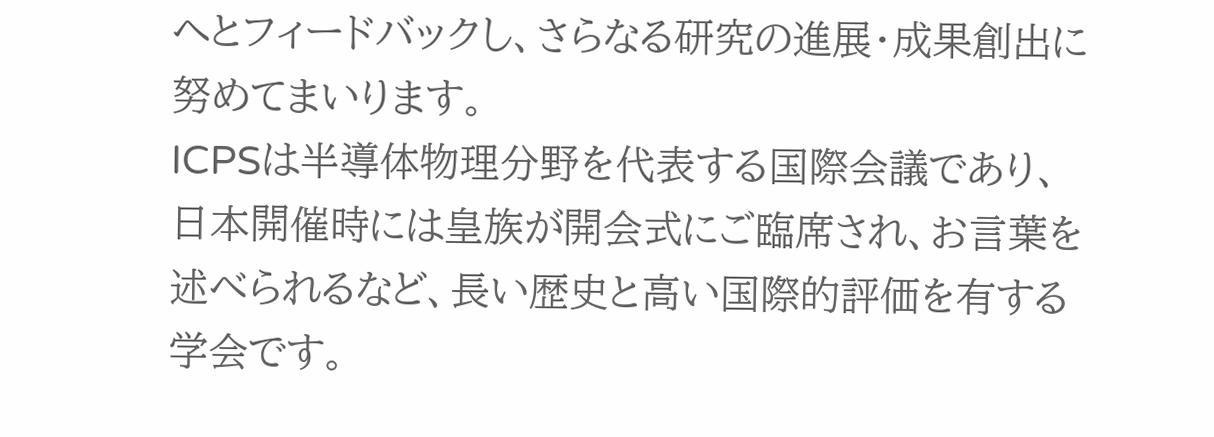へとフィードバックし、さらなる研究の進展・成果創出に努めてまいります。
ICPSは半導体物理分野を代表する国際会議であり、日本開催時には皇族が開会式にご臨席され、お言葉を述べられるなど、長い歴史と高い国際的評価を有する学会です。